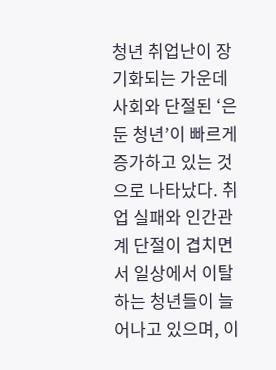청년 취업난이 장기화되는 가운데 사회와 단절된 ‘은둔 청년’이 빠르게 증가하고 있는 것으로 나타났다. 취업 실패와 인간관계 단절이 겹치면서 일상에서 이탈하는 청년들이 늘어나고 있으며, 이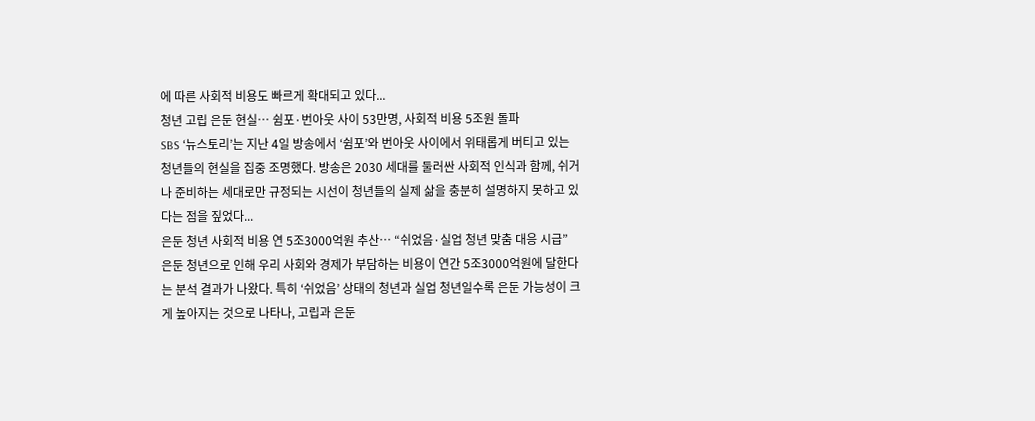에 따른 사회적 비용도 빠르게 확대되고 있다...
청년 고립 은둔 현실… 쉼포·번아웃 사이 53만명, 사회적 비용 5조원 돌파
SBS ‘뉴스토리’는 지난 4일 방송에서 ‘쉼포’와 번아웃 사이에서 위태롭게 버티고 있는 청년들의 현실을 집중 조명했다. 방송은 2030 세대를 둘러싼 사회적 인식과 함께, 쉬거나 준비하는 세대로만 규정되는 시선이 청년들의 실제 삶을 충분히 설명하지 못하고 있다는 점을 짚었다...
은둔 청년 사회적 비용 연 5조3000억원 추산… “쉬었음·실업 청년 맞춤 대응 시급”
은둔 청년으로 인해 우리 사회와 경제가 부담하는 비용이 연간 5조3000억원에 달한다는 분석 결과가 나왔다. 특히 ‘쉬었음’ 상태의 청년과 실업 청년일수록 은둔 가능성이 크게 높아지는 것으로 나타나, 고립과 은둔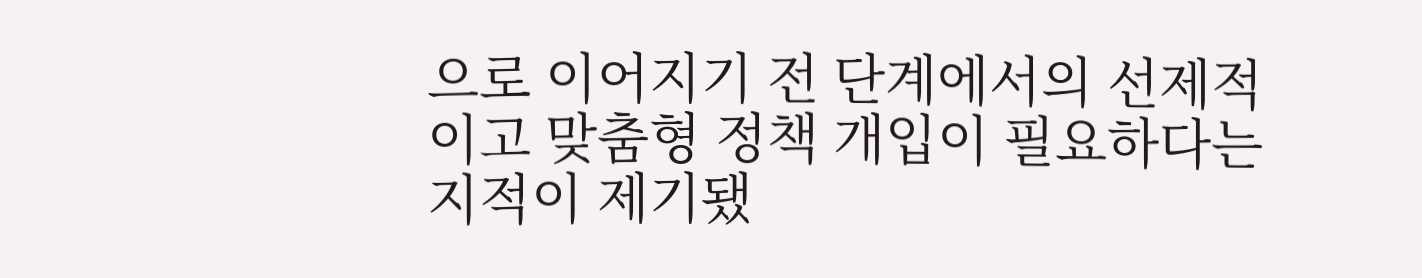으로 이어지기 전 단계에서의 선제적이고 맞춤형 정책 개입이 필요하다는 지적이 제기됐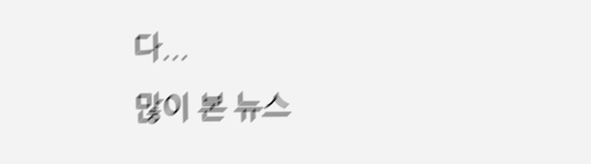다...
많이 본 뉴스